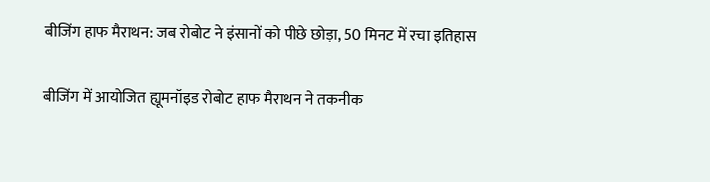बीजिंग हाफ मैराथन: जब रोबोट ने इंसानों को पीछे छोड़ा, 50 मिनट में रचा इतिहास

बीजिंग में आयोजित ह्यूमनॉइड रोबोट हाफ मैराथन ने तकनीक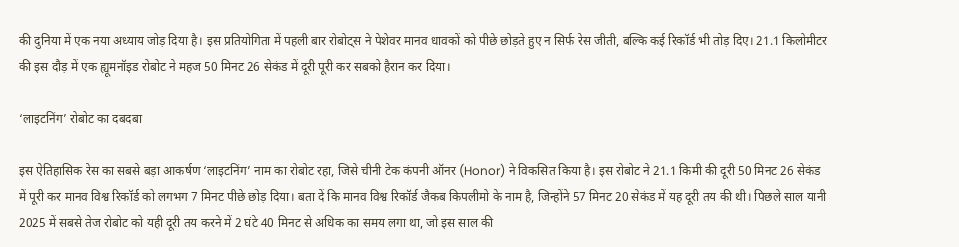की दुनिया में एक नया अध्याय जोड़ दिया है। इस प्रतियोगिता में पहली बार रोबोट्स ने पेशेवर मानव धावकों को पीछे छोड़ते हुए न सिर्फ रेस जीती, बल्कि कई रिकॉर्ड भी तोड़ दिए। 21.1 किलोमीटर की इस दौड़ में एक ह्यूमनॉइड रोबोट ने महज 50 मिनट 26 सेकंड में दूरी पूरी कर सबको हैरान कर दिया।

‘लाइटनिंग’ रोबोट का दबदबा

इस ऐतिहासिक रेस का सबसे बड़ा आकर्षण ‘लाइटनिंग’ नाम का रोबोट रहा, जिसे चीनी टेक कंपनी ऑनर (Honor) ने विकसित किया है। इस रोबोट ने 21.1 किमी की दूरी 50 मिनट 26 सेकंड में पूरी कर मानव विश्व रिकॉर्ड को लगभग 7 मिनट पीछे छोड़ दिया। बता दें कि मानव विश्व रिकॉर्ड जैकब किपलीमो के नाम है, जिन्होंने 57 मिनट 20 सेकंड में यह दूरी तय की थी। पिछले साल यानी 2025 में सबसे तेज रोबोट को यही दूरी तय करने में 2 घंटे 40 मिनट से अधिक का समय लगा था, जो इस साल की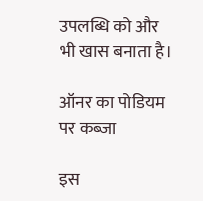उपलब्धि को और भी खास बनाता है।

ऑनर का पोडियम पर कब्जा

इस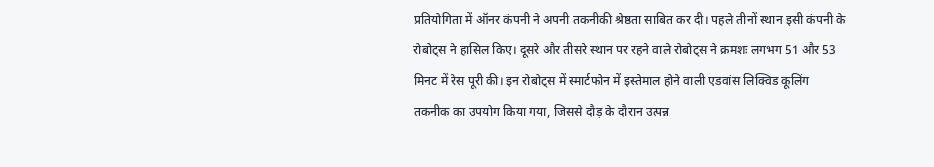प्रतियोगिता में ऑनर कंपनी ने अपनी तकनीकी श्रेष्ठता साबित कर दी। पहले तीनों स्थान इसी कंपनी के रोबोट्स ने हासिल किए। दूसरे और तीसरे स्थान पर रहने वाले रोबोट्स ने क्रमशः लगभग 51 और 53 मिनट में रेस पूरी की। इन रोबोट्स में स्मार्टफोन में इस्तेमाल होने वाली एडवांस लिक्विड कूलिंग तकनीक का उपयोग किया गया, जिससे दौड़ के दौरान उत्पन्न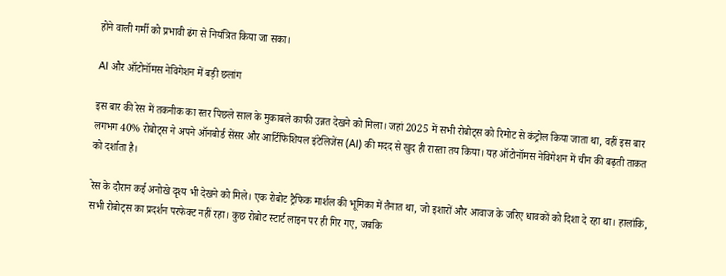होने वाली गर्मी को प्रभावी ढंग से नियंत्रित किया जा सका।

AI और ऑटोनॉमस नेविगेशन में बड़ी छलांग

इस बार की रेस में तकनीक का स्तर पिछले साल के मुकाबले काफी उन्नत देखने को मिला। जहां 2025 में सभी रोबोट्स को रिमोट से कंट्रोल किया जाता था, वहीं इस बार लगभग 40% रोबोट्स ने अपने ऑनबोर्ड सेंसर और आर्टिफिशियल इंटेलिजेंस (AI) की मदद से खुद ही रास्ता तय किया। यह ऑटोनॉमस नेविगेशन में चीन की बढ़ती ताकत को दर्शाता है।

रेस के दौरान कई अनोखे दृश्य भी देखने को मिले। एक रोबोट ट्रैफिक मार्शल की भूमिका में तैनात था, जो इशारों और आवाज के जरिए धावकों को दिशा दे रहा था। हालांकि, सभी रोबोट्स का प्रदर्शन परफेक्ट नहीं रहा। कुछ रोबोट स्टार्ट लाइन पर ही गिर गए, जबकि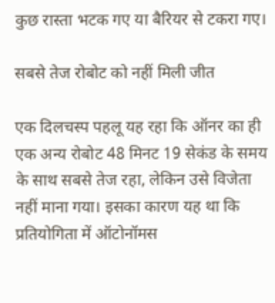कुछ रास्ता भटक गए या बैरियर से टकरा गए।

सबसे तेज रोबोट को नहीं मिली जीत

एक दिलचस्प पहलू यह रहा कि ऑनर का ही एक अन्य रोबोट 48 मिनट 19 सेकंड के समय के साथ सबसे तेज रहा, लेकिन उसे विजेता नहीं माना गया। इसका कारण यह था कि प्रतियोगिता में ऑटोनॉमस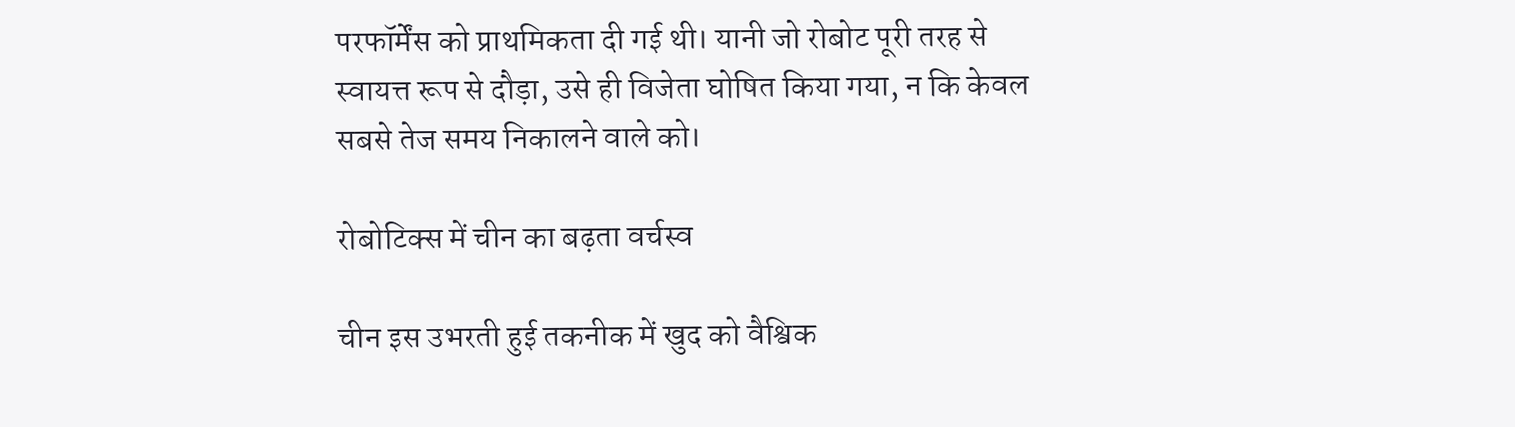परफॉर्मेंस को प्राथमिकता दी गई थी। यानी जो रोबोट पूरी तरह से स्वायत्त रूप से दौड़ा, उसे ही विजेता घोषित किया गया, न कि केवल सबसे तेज समय निकालने वाले को।

रोबोटिक्स में चीन का बढ़ता वर्चस्व

चीन इस उभरती हुई तकनीक में खुद को वैश्विक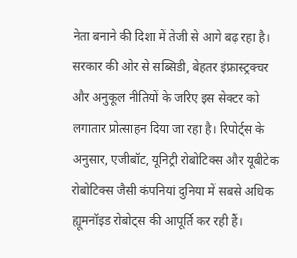नेता बनाने की दिशा में तेजी से आगे बढ़ रहा है। सरकार की ओर से सब्सिडी, बेहतर इंफ्रास्ट्रक्चर और अनुकूल नीतियों के जरिए इस सेक्टर को लगातार प्रोत्साहन दिया जा रहा है। रिपोर्ट्स के अनुसार, एजीबॉट, यूनिट्री रोबोटिक्स और यूबीटेक रोबोटिक्स जैसी कंपनियां दुनिया में सबसे अधिक ह्यूमनॉइड रोबोट्स की आपूर्ति कर रही हैं।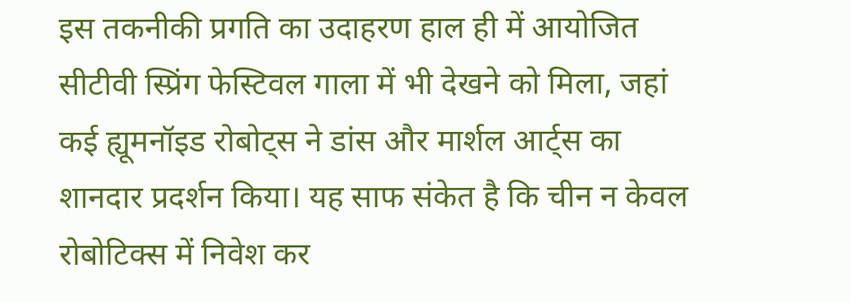इस तकनीकी प्रगति का उदाहरण हाल ही में आयोजित सीटीवी स्प्रिंग फेस्टिवल गाला में भी देखने को मिला, जहां कई ह्यूमनॉइड रोबोट्स ने डांस और मार्शल आर्ट्स का शानदार प्रदर्शन किया। यह साफ संकेत है कि चीन न केवल रोबोटिक्स में निवेश कर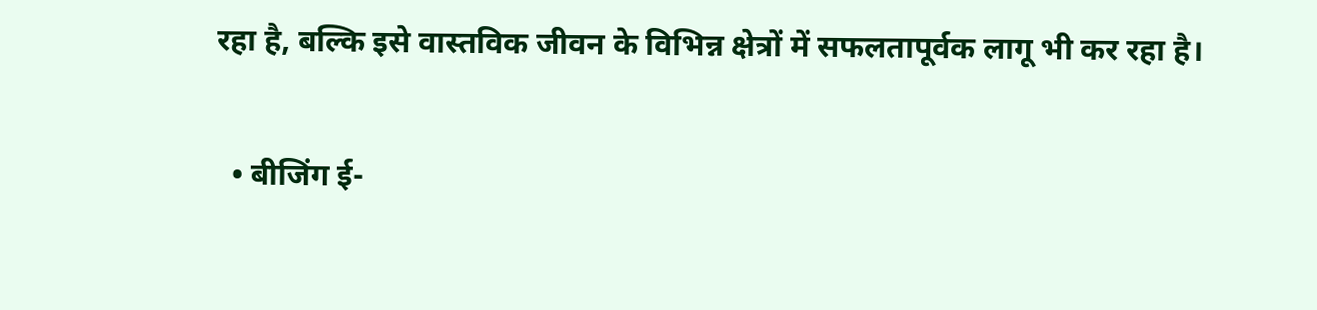रहा है, बल्कि इसे वास्तविक जीवन के विभिन्न क्षेत्रों में सफलतापूर्वक लागू भी कर रहा है।

  • बीजिंग ई-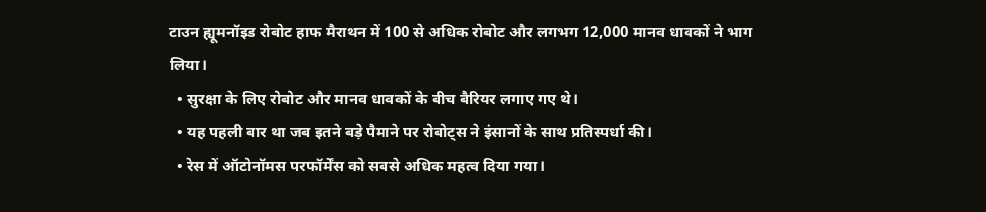टाउन ह्यूमनॉइड रोबोट हाफ मैराथन में 100 से अधिक रोबोट और लगभग 12,000 मानव धावकों ने भाग लिया।
  • सुरक्षा के लिए रोबोट और मानव धावकों के बीच बैरियर लगाए गए थे।
  • यह पहली बार था जब इतने बड़े पैमाने पर रोबोट्स ने इंसानों के साथ प्रतिस्पर्धा की।
  • रेस में ऑटोनॉमस परफॉर्मेंस को सबसे अधिक महत्व दिया गया।